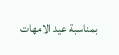بمناسبة عيد الامهات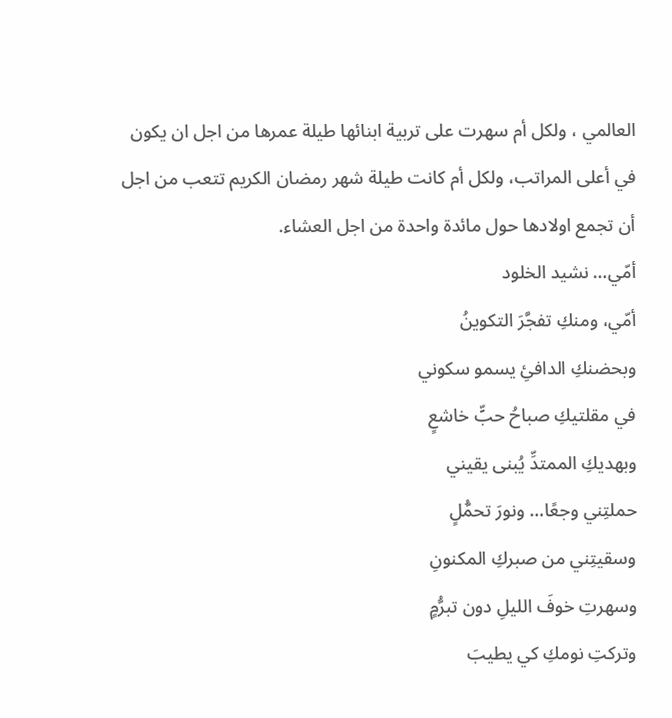العالمي ، ولكل أم سهرت على تربية ابنائها طيلة عمرها من اجل ان يكون في أعلى المراتب، ولكل أم كانت طيلة شهر رمضان الكريم تتعب من اجل أن تجمع اولادها حول مائدة واحدة من اجل العشاء.
أمّي… نشيد الخلود
أمّي، ومنكِ تفجَّرَ التكوينُ
وبحضنكِ الدافئِ يسمو سكوني
في مقلتيكِ صباحُ حبٍّ خاشعٍ
وبهديكِ الممتدِّ يُبنى يقيني
حملتِني وجعًا… ونورَ تحمُّلٍ
وسقيتِني من صبركِ المكنونِ
وسهرتِ خوفَ الليلِ دون تبرُّمٍ
وتركتِ نومكِ كي يطيبَ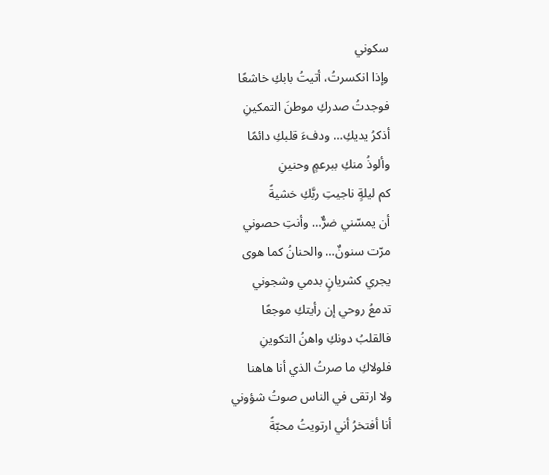سكوني
وإذا انكسرتُ، أتيتُ بابكِ خاشعًا
فوجدتُ صدركِ موطنَ التمكينِ
أذكرُ يديكِ… ودفءَ قلبكِ دائمًا
وألوذُ منكِ ببرعمٍ وحنينِ
كم ليلةٍ ناجيتِ ربَّكِ خشيةً
أن يمسّني ضرٌّ… وأنتِ حصوني
مرّت سنونٌ… والحنانُ كما هوى
يجري كشريانٍ بدمي وشجوني
تدمعُ روحي إن رأيتكِ موجعًا
فالقلبُ دونكِ واهنُ التكوينِ
فلولاكِ ما صرتُ الذي أنا هاهنا
ولا ارتقى في الناس صوتُ شؤوني
أنا أفتخرُ أني ارتويتُ محبّةً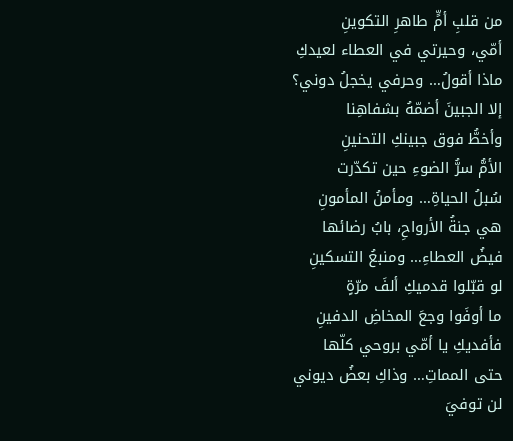من قلبِ أمٍّ طاهرِ التكوينِ
أمّي، وحيرتي في العطاء لعيدكِ
ماذا أقولُ… وحرفي يخجلُ دوني؟
إلا الجبينَ أضمّهُ بشفاهِنا
وأخطُّ فوق جبينكِ التحنينِ
الأمُّ سرُّ الضوءِ حين تكدّرت
سُبلُ الحياةِ… ومأمنُ المأمونِ
هي جنةُ الأرواحِ، بابُ رضائها
فيضُ العطاءِ… ومنبعُ التسكينِ
لو قبّلوا قدميكِ ألفَ مرّةٍ
ما أوفَوا وجعَ المخاضِ الدفينِ
فأفديكِ يا أمّي بروحي كلّها
حتى المماتِ… وذاكِ بعضُ ديوني
لن توفيَ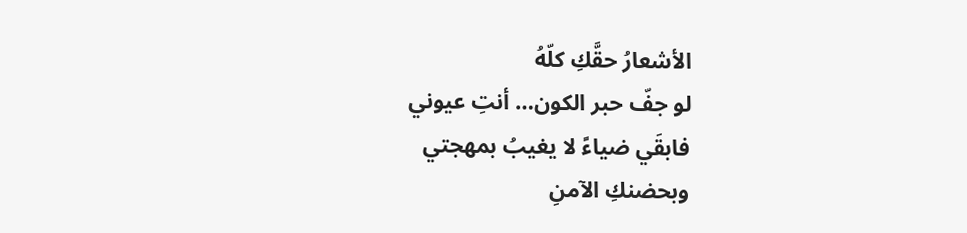الأشعارُ حقَّكِ كلّهُ
لو جفّ حبر الكون… أنتِ عيوني
فابقَي ضياءً لا يغيبُ بمهجتي
وبحضنكِ الآمنِ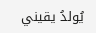يُولدُ يقيني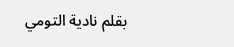بقلم نادية التومي